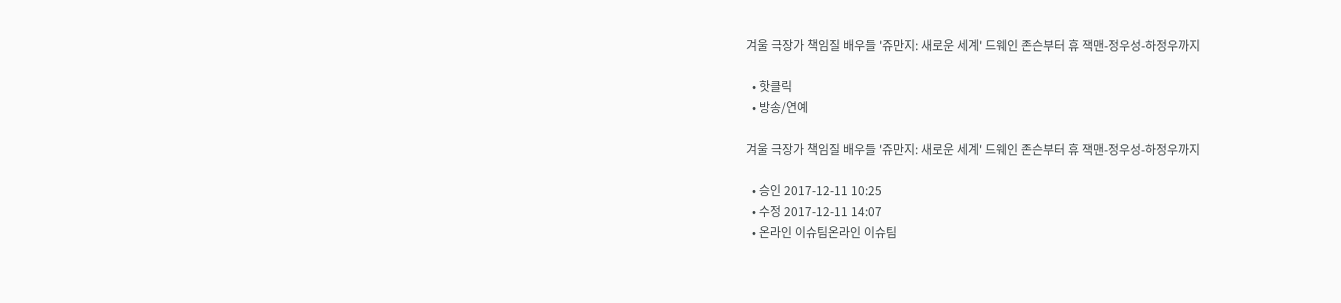겨울 극장가 책임질 배우들 '쥬만지: 새로운 세계' 드웨인 존슨부터 휴 잭맨-정우성-하정우까지

  • 핫클릭
  • 방송/연예

겨울 극장가 책임질 배우들 '쥬만지: 새로운 세계' 드웨인 존슨부터 휴 잭맨-정우성-하정우까지

  • 승인 2017-12-11 10:25
  • 수정 2017-12-11 14:07
  • 온라인 이슈팀온라인 이슈팀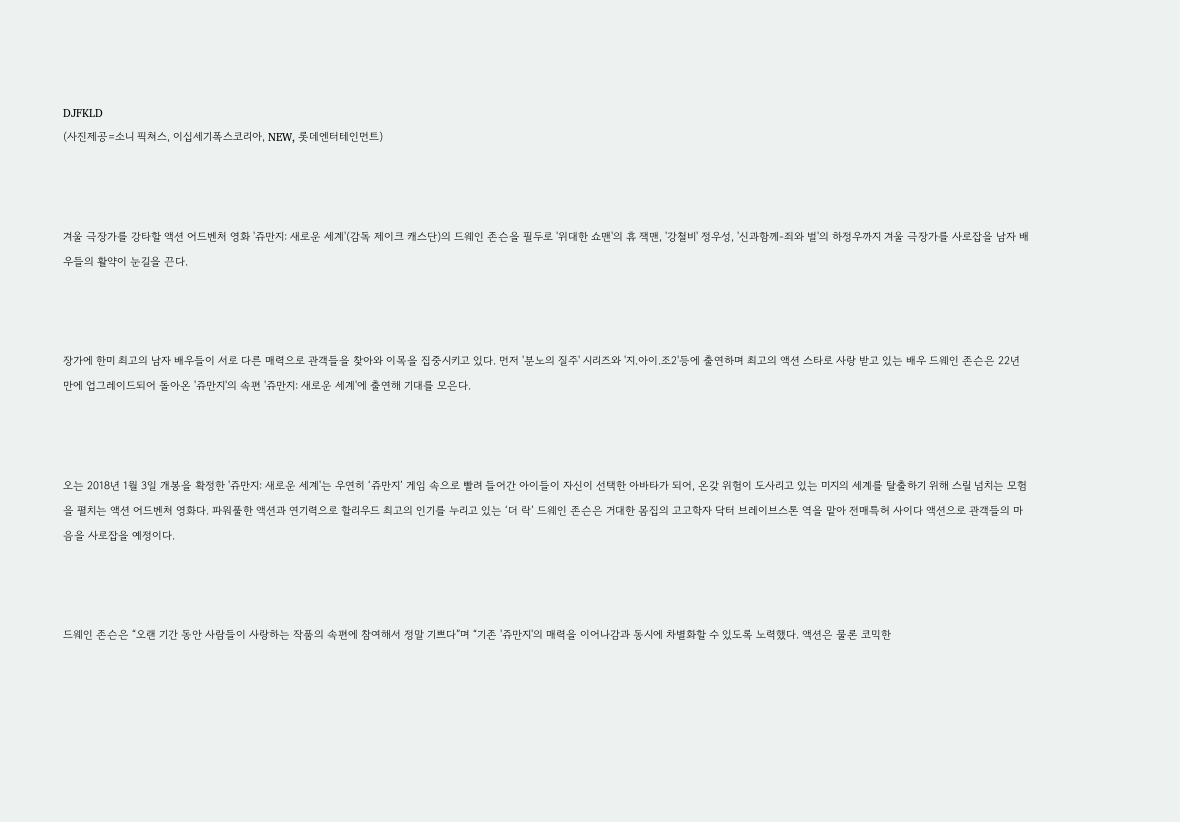DJFKLD
(사진제공=소니 픽쳐스, 이십세기폭스코리아, NEW, 롯데엔터테인먼트)



겨울 극장가를 강타할 액션 어드벤처 영화 '쥬만지: 새로운 세계'(감독 제이크 캐스단)의 드웨인 존슨을 필두로 '위대한 쇼맨'의 휴 잭맨, '강철비' 정우성, '신과함께-죄와 벌'의 하정우까지 겨울 극장가를 사로잡을 남자 배우들의 활약이 눈길을 끈다.



장가에 한미 최고의 남자 배우들이 서로 다른 매력으로 관객들을 찾아와 이목을 집중시키고 있다. 먼저 '분노의 질주' 시리즈와 '지.아이.조2'등에 출연하며 최고의 액션 스타로 사랑 받고 있는 배우 드웨인 존슨은 22년 만에 업그레이드되어 돌아온 '쥬만지'의 속편 '쥬만지: 새로운 세계'에 출연해 기대를 모은다.



오는 2018년 1월 3일 개봉을 확정한 '쥬만지: 새로운 세계'는 우연히 ‘쥬만지’ 게임 속으로 빨려 들어간 아이들이 자신이 선택한 아바타가 되어, 온갖 위험이 도사리고 있는 미지의 세계를 탈출하기 위해 스릴 넘치는 모험을 펼치는 액션 어드벤처 영화다. 파워풀한 액션과 연기력으로 할리우드 최고의 인기를 누리고 있는 ‘더 락’ 드웨인 존슨은 거대한 몸집의 고고학자 닥터 브레이브스톤 역을 맡아 전매특허 사이다 액션으로 관객들의 마음을 사로잡을 예정이다.



드웨인 존슨은 “오랜 기간 동안 사람들이 사랑하는 작품의 속편에 참여해서 정말 기쁘다”며 “기존 '쥬만지'의 매력을 이어나감과 동시에 차별화할 수 있도록 노력했다. 액션은 물론 코믹한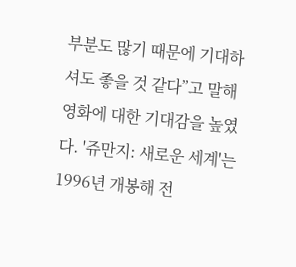부분도 많기 때문에 기대하셔도 좋을 것 같다”고 말해 영화에 대한 기대감을 높였다. '쥬만지: 새로운 세계'는 1996년 개봉해 전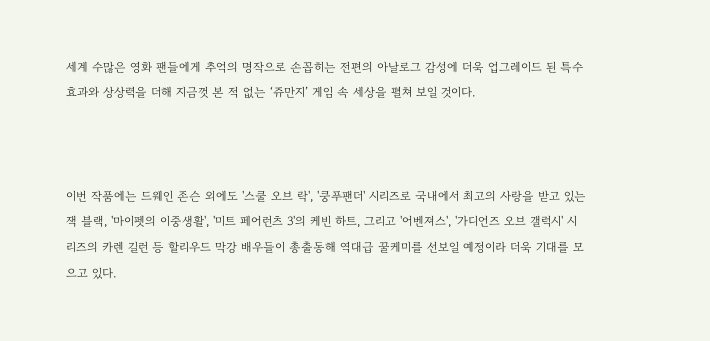세계 수많은 영화 팬들에게 추억의 명작으로 손꼽히는 전편의 아날로그 감성에 더욱 업그레이드 된 특수효과와 상상력을 더해 지금껏 본 적 없는 ‘쥬만지’ 게임 속 세상을 펼쳐 보일 것이다.



이번 작품에는 드웨인 존슨 외에도 '스쿨 오브 락', '쿵푸팬더' 시리즈로 국내에서 최고의 사랑을 받고 있는 잭 블랙, '마이펫의 이중생활', '미트 페어런츠 3'의 케빈 하트, 그리고 '어벤져스', '가디언즈 오브 갤럭시' 시리즈의 카렌 길런 등 할리우드 막강 배우들이 총출동해 역대급 꿀케미를 선보일 예정이라 더욱 기대를 모으고 있다.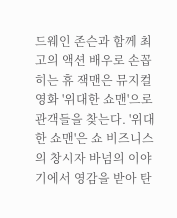드웨인 존슨과 함께 최고의 액션 배우로 손꼽히는 휴 잭맨은 뮤지컬 영화 '위대한 쇼맨'으로 관객들을 찾는다. '위대한 쇼맨'은 쇼 비즈니스의 창시자 바넘의 이야기에서 영감을 받아 탄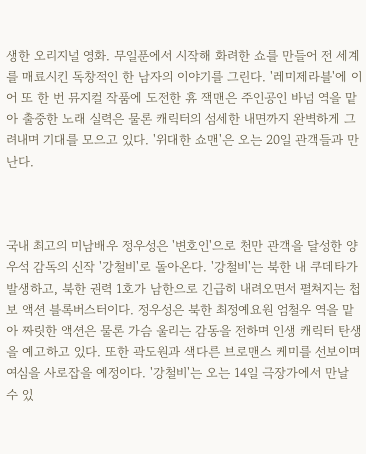생한 오리지널 영화. 무일푼에서 시작해 화려한 쇼를 만들어 전 세계를 매료시킨 독창적인 한 남자의 이야기를 그린다. '레미제라블'에 이어 또 한 번 뮤지컬 작품에 도전한 휴 잭맨은 주인공인 바넘 역을 맡아 출중한 노래 실력은 물론 캐릭터의 섬세한 내면까지 완벽하게 그려내며 기대를 모으고 있다. '위대한 쇼맨'은 오는 20일 관객들과 만난다.



국내 최고의 미남배우 정우성은 '변호인'으로 천만 관객을 달성한 양우석 감독의 신작 '강철비'로 돌아온다. '강철비'는 북한 내 쿠데타가 발생하고, 북한 권력 1호가 남한으로 긴급히 내려오면서 펼쳐지는 첩보 액션 블록버스터이다. 정우성은 북한 최정예요원 엄철우 역을 맡아 짜릿한 액션은 물론 가슴 울리는 감동을 전하며 인생 캐릭터 탄생을 예고하고 있다. 또한 곽도원과 색다른 브로맨스 케미를 선보이며 여심을 사로잡을 예정이다. '강철비'는 오는 14일 극장가에서 만날 수 있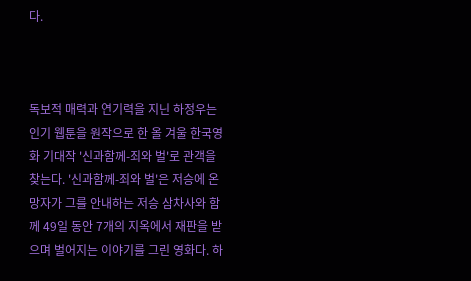다.



독보적 매력과 연기력을 지닌 하정우는 인기 웹툰을 원작으로 한 올 겨울 한국영화 기대작 '신과함께-죄와 벌'로 관객을 찾는다. '신과함께-죄와 벌'은 저승에 온 망자가 그를 안내하는 저승 삼차사와 함께 49일 동안 7개의 지옥에서 재판을 받으며 벌어지는 이야기를 그린 영화다. 하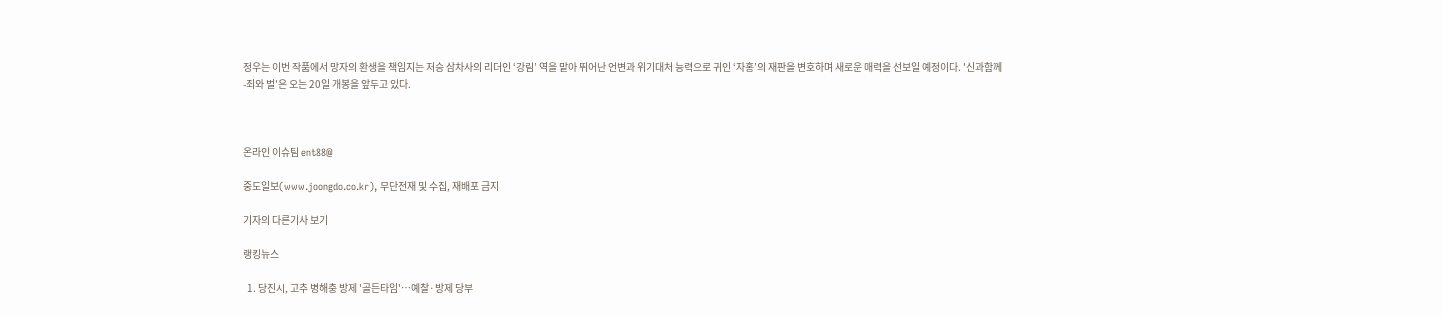정우는 이번 작품에서 망자의 환생을 책임지는 저승 삼차사의 리더인 ‘강림’ 역을 맡아 뛰어난 언변과 위기대처 능력으로 귀인 ‘자홍’의 재판을 변호하며 새로운 매력을 선보일 예정이다. '신과함께-죄와 벌'은 오는 20일 개봉을 앞두고 있다.



온라인 이슈팀 ent88@

중도일보(www.joongdo.co.kr), 무단전재 및 수집, 재배포 금지

기자의 다른기사 보기

랭킹뉴스

  1. 당진시, 고추 병해충 방제 '골든타임'…예찰·방제 당부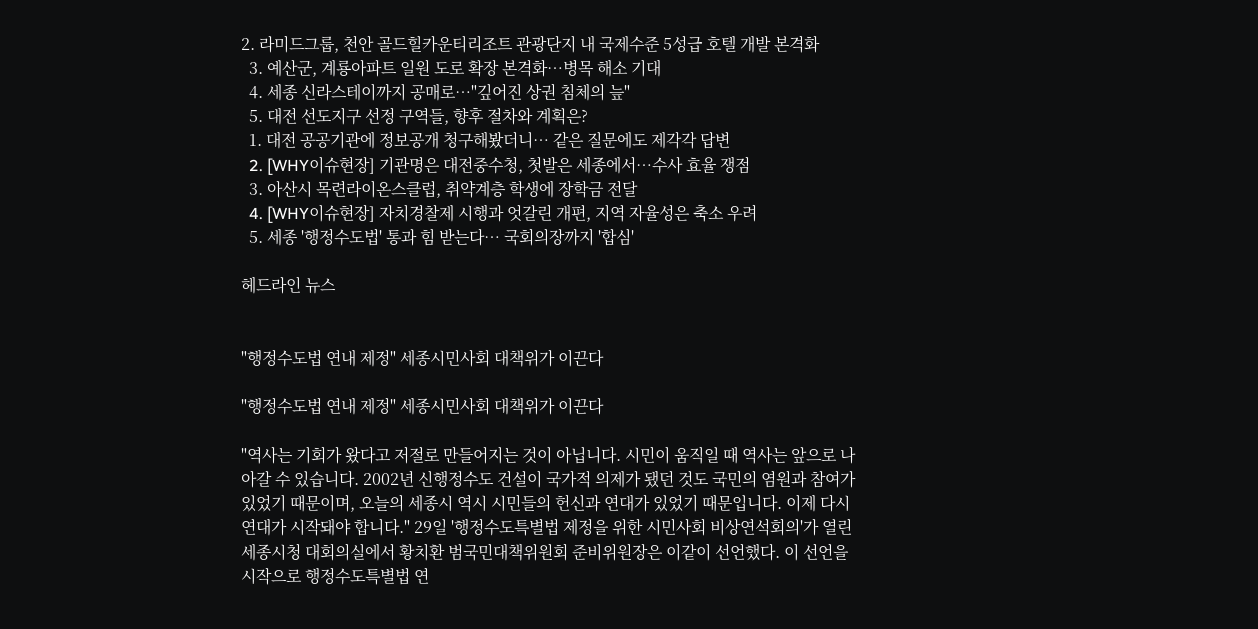2. 라미드그룹, 천안 골드힐카운티리조트 관광단지 내 국제수준 5성급 호텔 개발 본격화
  3. 예산군, 계룡아파트 일원 도로 확장 본격화…병목 해소 기대
  4. 세종 신라스테이까지 공매로…"깊어진 상권 침체의 늪"
  5. 대전 선도지구 선정 구역들, 향후 절차와 계획은?
  1. 대전 공공기관에 정보공개 청구해봤더니… 같은 질문에도 제각각 답변
  2. [WHY이슈현장] 기관명은 대전중수청, 첫발은 세종에서…수사 효율 쟁점
  3. 아산시 목련라이온스클럽, 취약계층 학생에 장학금 전달
  4. [WHY이슈현장] 자치경찰제 시행과 엇갈린 개편, 지역 자율성은 축소 우려
  5. 세종 '행정수도법' 통과 힘 받는다… 국회의장까지 '합심'

헤드라인 뉴스


"행정수도법 연내 제정" 세종시민사회 대책위가 이끈다

"행정수도법 연내 제정" 세종시민사회 대책위가 이끈다

"역사는 기회가 왔다고 저절로 만들어지는 것이 아닙니다. 시민이 움직일 때 역사는 앞으로 나아갈 수 있습니다. 2002년 신행정수도 건설이 국가적 의제가 됐던 것도 국민의 염원과 참여가 있었기 때문이며, 오늘의 세종시 역시 시민들의 헌신과 연대가 있었기 때문입니다. 이제 다시 연대가 시작돼야 합니다." 29일 '행정수도특별법 제정을 위한 시민사회 비상연석회의'가 열린 세종시청 대회의실에서 황치환 범국민대책위원회 준비위원장은 이같이 선언했다. 이 선언을 시작으로 행정수도특별법 연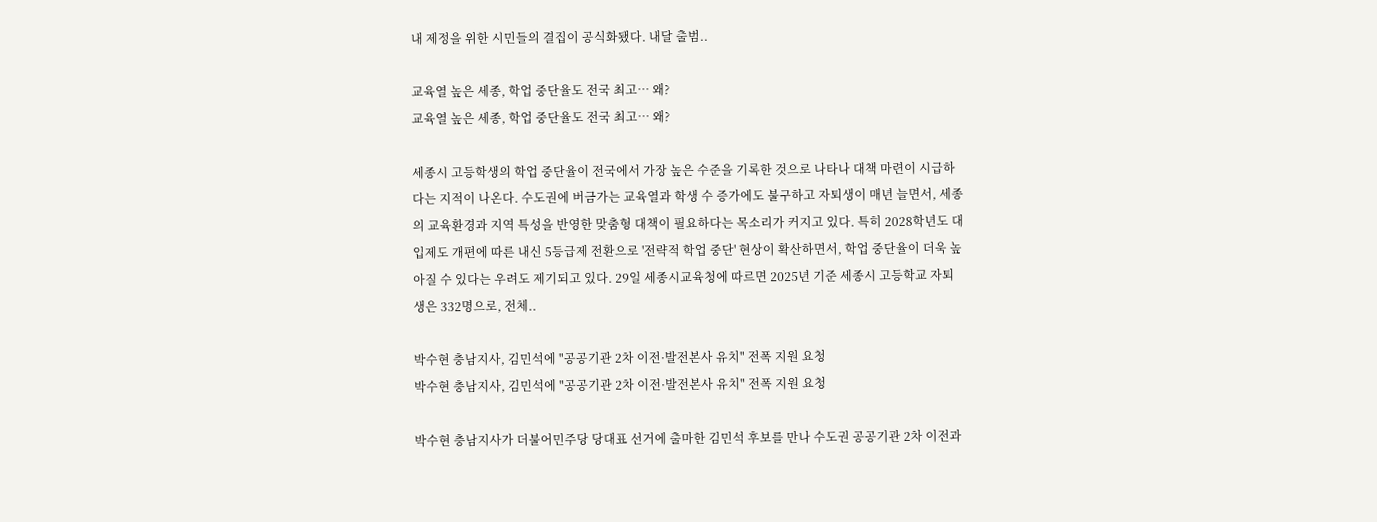내 제정을 위한 시민들의 결집이 공식화됐다. 내달 출범..

교육열 높은 세종, 학업 중단율도 전국 최고… 왜?
교육열 높은 세종, 학업 중단율도 전국 최고… 왜?

세종시 고등학생의 학업 중단율이 전국에서 가장 높은 수준을 기록한 것으로 나타나 대책 마련이 시급하다는 지적이 나온다. 수도권에 버금가는 교육열과 학생 수 증가에도 불구하고 자퇴생이 매년 늘면서, 세종의 교육환경과 지역 특성을 반영한 맞춤형 대책이 필요하다는 목소리가 커지고 있다. 특히 2028학년도 대입제도 개편에 따른 내신 5등급제 전환으로 '전략적 학업 중단' 현상이 확산하면서, 학업 중단율이 더욱 높아질 수 있다는 우려도 제기되고 있다. 29일 세종시교육청에 따르면 2025년 기준 세종시 고등학교 자퇴생은 332명으로, 전체..

박수현 충남지사, 김민석에 "공공기관 2차 이전·발전본사 유치" 전폭 지원 요청
박수현 충남지사, 김민석에 "공공기관 2차 이전·발전본사 유치" 전폭 지원 요청

박수현 충남지사가 더불어민주당 당대표 선거에 출마한 김민석 후보를 만나 수도권 공공기관 2차 이전과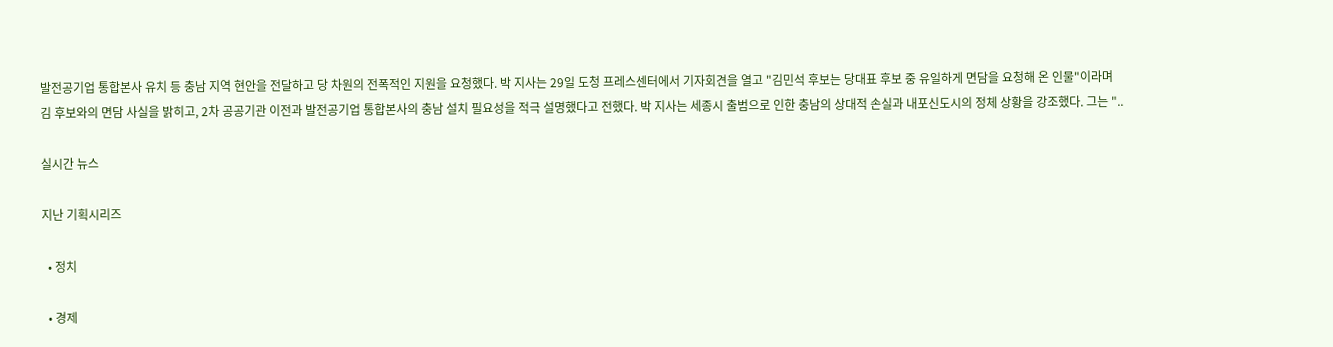발전공기업 통합본사 유치 등 충남 지역 현안을 전달하고 당 차원의 전폭적인 지원을 요청했다. 박 지사는 29일 도청 프레스센터에서 기자회견을 열고 "김민석 후보는 당대표 후보 중 유일하게 면담을 요청해 온 인물"이라며 김 후보와의 면담 사실을 밝히고, 2차 공공기관 이전과 발전공기업 통합본사의 충남 설치 필요성을 적극 설명했다고 전했다. 박 지사는 세종시 출범으로 인한 충남의 상대적 손실과 내포신도시의 정체 상황을 강조했다. 그는 "..

실시간 뉴스

지난 기획시리즈

  • 정치

  • 경제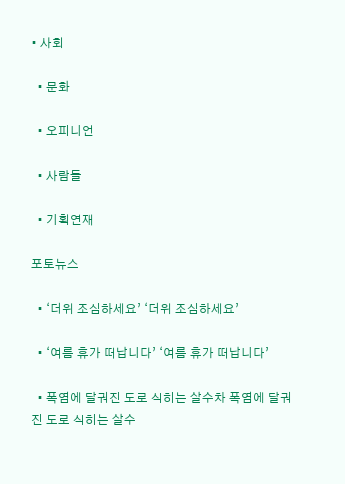• 사회

  • 문화

  • 오피니언

  • 사람들

  • 기획연재

포토뉴스

  • ‘더위 조심하세요’ ‘더위 조심하세요’

  • ‘여름 휴가 떠납니다’ ‘여름 휴가 떠납니다’

  • 폭염에 달궈진 도로 식히는 살수차 폭염에 달궈진 도로 식히는 살수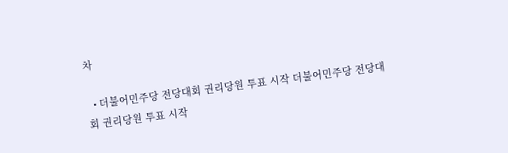차

  • 더불어민주당 전당대회 권리당원 투표 시작 더불어민주당 전당대회 권리당원 투표 시작